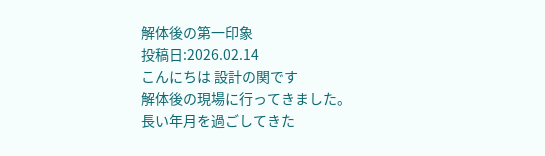解体後の第一印象
投稿日:2026.02.14
こんにちは 設計の関です
解体後の現場に行ってきました。
長い年月を過ごしてきた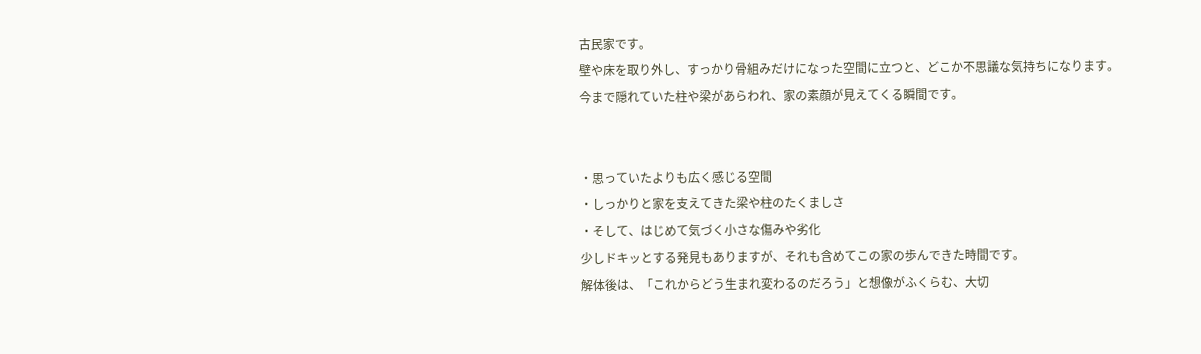古民家です。
壁や床を取り外し、すっかり骨組みだけになった空間に立つと、どこか不思議な気持ちになります。
今まで隠れていた柱や梁があらわれ、家の素顔が見えてくる瞬間です。


・思っていたよりも広く感じる空間
・しっかりと家を支えてきた梁や柱のたくましさ
・そして、はじめて気づく小さな傷みや劣化
少しドキッとする発見もありますが、それも含めてこの家の歩んできた時間です。
解体後は、「これからどう生まれ変わるのだろう」と想像がふくらむ、大切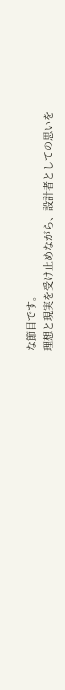な節目です。
理想と現実を受け止めながら、設計者としての思いを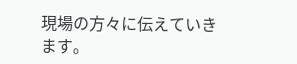現場の方々に伝えていきます。